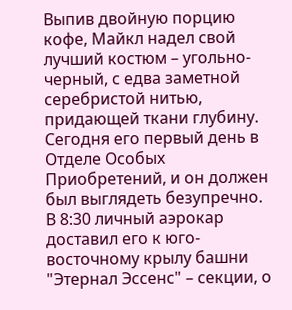Выпив двойную порцию кофе, Майкл надел свой лучший костюм – угольно-черный, с едва заметной серебристой нитью, придающей ткани глубину. Сегодня его первый день в Отделе Особых Приобретений, и он должен был выглядеть безупречно.
В 8:30 личный аэрокар доставил его к юго-восточному крылу башни "Этернал Эссенс" – секции, о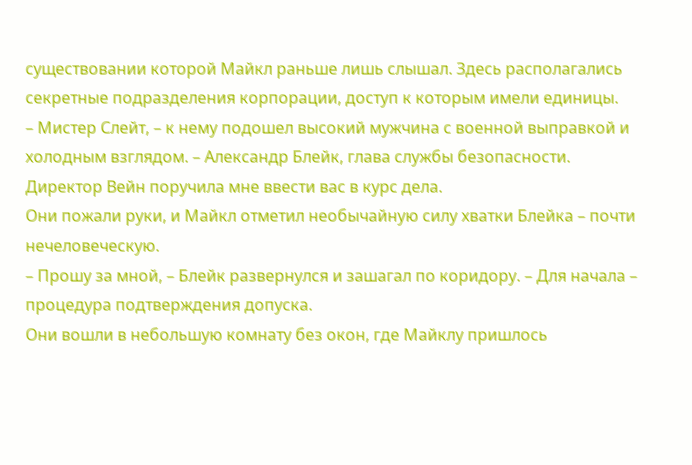существовании которой Майкл раньше лишь слышал. Здесь располагались секретные подразделения корпорации, доступ к которым имели единицы.
– Мистер Слейт, – к нему подошел высокий мужчина с военной выправкой и холодным взглядом. – Александр Блейк, глава службы безопасности. Директор Вейн поручила мне ввести вас в курс дела.
Они пожали руки, и Майкл отметил необычайную силу хватки Блейка – почти нечеловеческую.
– Прошу за мной, – Блейк развернулся и зашагал по коридору. – Для начала – процедура подтверждения допуска.
Они вошли в небольшую комнату без окон, где Майклу пришлось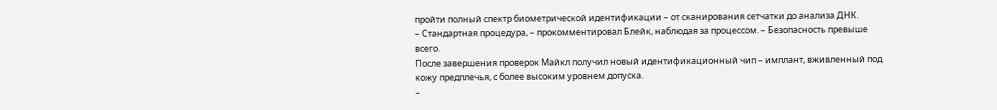пройти полный спектр биометрической идентификации – от сканирования сетчатки до анализа ДНК.
– Стандартная процедура, – прокомментировал Блейк, наблюдая за процессом. – Безопасность превыше всего.
После завершения проверок Майкл получил новый идентификационный чип – имплант, вживленный под кожу предплечья, с более высоким уровнем допуска.
–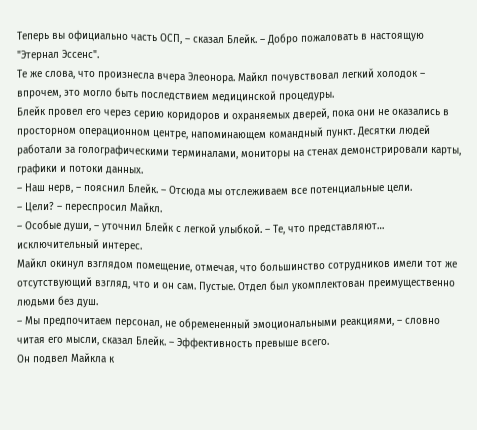Теперь вы официально часть ОСП, – сказал Блейк. – Добро пожаловать в настоящую "Этернал Эссенс".
Те же слова, что произнесла вчера Элеонора. Майкл почувствовал легкий холодок – впрочем, это могло быть последствием медицинской процедуры.
Блейк провел его через серию коридоров и охраняемых дверей, пока они не оказались в просторном операционном центре, напоминающем командный пункт. Десятки людей работали за голографическими терминалами, мониторы на стенах демонстрировали карты, графики и потоки данных.
– Наш нерв, – пояснил Блейк. – Отсюда мы отслеживаем все потенциальные цели.
– Цели? – переспросил Майкл.
– Особые души, – уточнил Блейк с легкой улыбкой. – Те, что представляют… исключительный интерес.
Майкл окинул взглядом помещение, отмечая, что большинство сотрудников имели тот же отсутствующий взгляд, что и он сам. Пустые. Отдел был укомплектован преимущественно людьми без душ.
– Мы предпочитаем персонал, не обремененный эмоциональными реакциями, – словно читая его мысли, сказал Блейк. – Эффективность превыше всего.
Он подвел Майкла к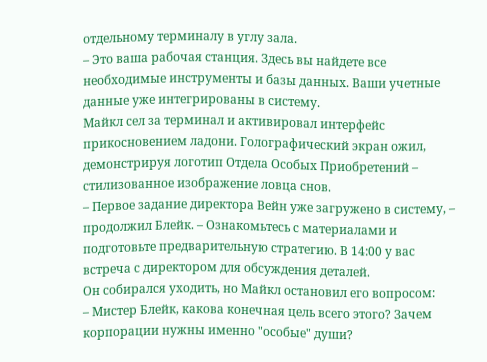отдельному терминалу в углу зала.
– Это ваша рабочая станция. Здесь вы найдете все необходимые инструменты и базы данных. Ваши учетные данные уже интегрированы в систему.
Майкл сел за терминал и активировал интерфейс прикосновением ладони. Голографический экран ожил, демонстрируя логотип Отдела Особых Приобретений – стилизованное изображение ловца снов.
– Первое задание директора Вейн уже загружено в систему, – продолжил Блейк. – Ознакомьтесь с материалами и подготовьте предварительную стратегию. В 14:00 у вас встреча с директором для обсуждения деталей.
Он собирался уходить, но Майкл остановил его вопросом:
– Мистер Блейк, какова конечная цель всего этого? Зачем корпорации нужны именно "особые" души?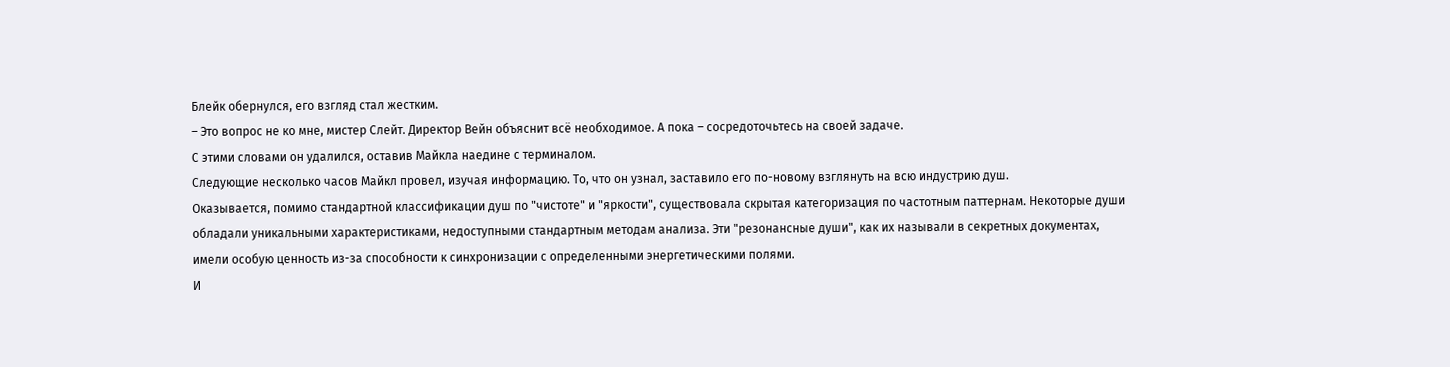Блейк обернулся, его взгляд стал жестким.
– Это вопрос не ко мне, мистер Слейт. Директор Вейн объяснит всё необходимое. А пока – сосредоточьтесь на своей задаче.
С этими словами он удалился, оставив Майкла наедине с терминалом.
Следующие несколько часов Майкл провел, изучая информацию. То, что он узнал, заставило его по-новому взглянуть на всю индустрию душ.
Оказывается, помимо стандартной классификации душ по "чистоте" и "яркости", существовала скрытая категоризация по частотным паттернам. Некоторые души обладали уникальными характеристиками, недоступными стандартным методам анализа. Эти "резонансные души", как их называли в секретных документах, имели особую ценность из-за способности к синхронизации с определенными энергетическими полями.
И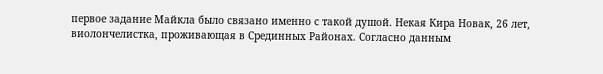первое задание Майкла было связано именно с такой душой. Некая Кира Новак, 26 лет, виолончелистка, проживающая в Срединных Районах. Согласно данным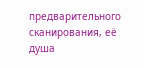предварительного сканирования, её душа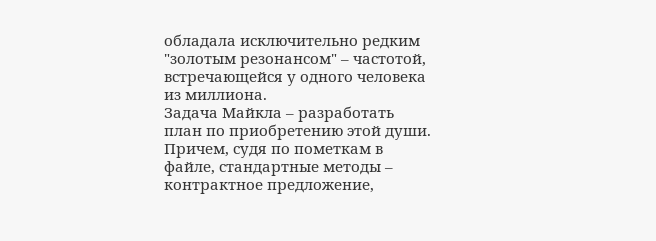обладала исключительно редким "золотым резонансом" – частотой, встречающейся у одного человека из миллиона.
Задача Майкла – разработать план по приобретению этой души. Причем, судя по пометкам в файле, стандартные методы – контрактное предложение,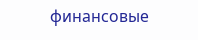финансовые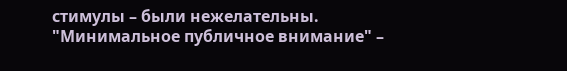стимулы – были нежелательны. "Минимальное публичное внимание" –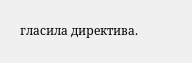гласила директива.